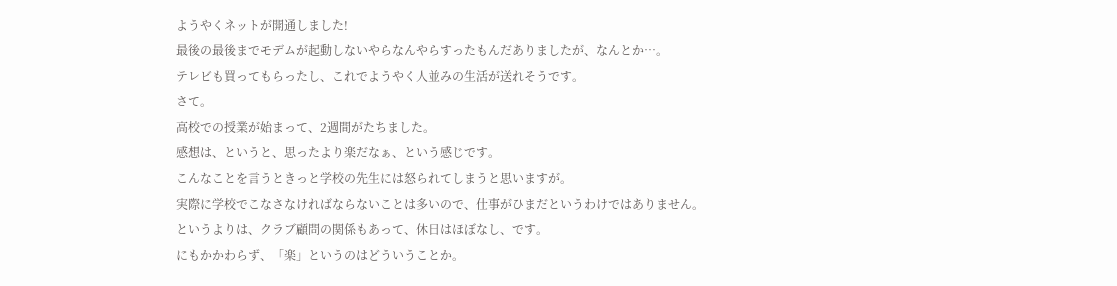ようやくネットが開通しました!
最後の最後までモデムが起動しないやらなんやらすったもんだありましたが、なんとか…。
テレビも買ってもらったし、これでようやく人並みの生活が送れそうです。
さて。
高校での授業が始まって、2週間がたちました。
感想は、というと、思ったより楽だなぁ、という感じです。
こんなことを言うときっと学校の先生には怒られてしまうと思いますが。
実際に学校でこなさなければならないことは多いので、仕事がひまだというわけではありません。
というよりは、クラブ顧問の関係もあって、休日はほぼなし、です。
にもかかわらず、「楽」というのはどういうことか。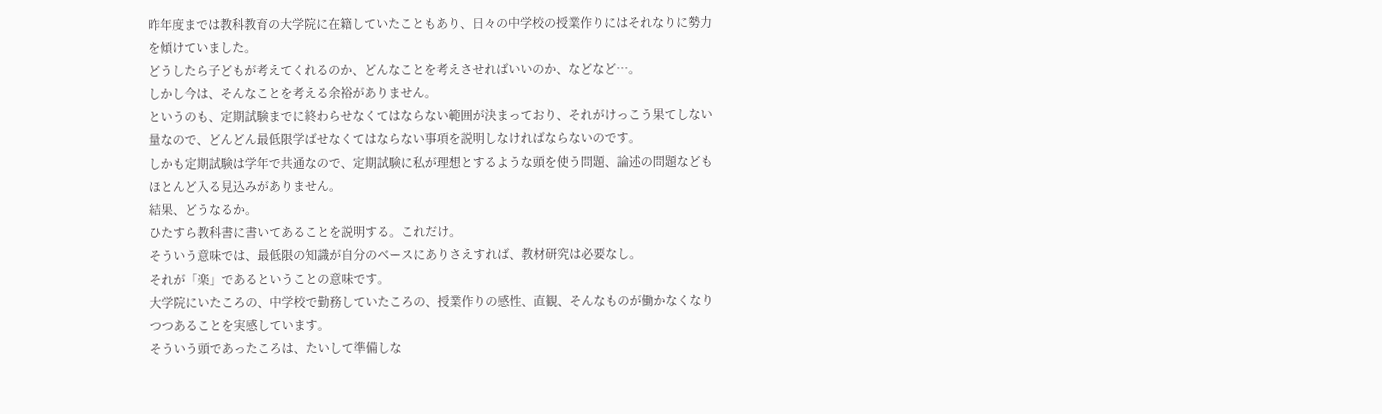昨年度までは教科教育の大学院に在籍していたこともあり、日々の中学校の授業作りにはそれなりに勢力を傾けていました。
どうしたら子どもが考えてくれるのか、どんなことを考えさせればいいのか、などなど…。
しかし今は、そんなことを考える余裕がありません。
というのも、定期試験までに終わらせなくてはならない範囲が決まっており、それがけっこう果てしない量なので、どんどん最低限学ばせなくてはならない事項を説明しなければならないのです。
しかも定期試験は学年で共通なので、定期試験に私が理想とするような頭を使う問題、論述の問題などもほとんど入る見込みがありません。
結果、どうなるか。
ひたすら教科書に書いてあることを説明する。これだけ。
そういう意味では、最低限の知識が自分のベースにありさえすれば、教材研究は必要なし。
それが「楽」であるということの意味です。
大学院にいたころの、中学校で勤務していたころの、授業作りの感性、直観、そんなものが働かなくなりつつあることを実感しています。
そういう頭であったころは、たいして準備しな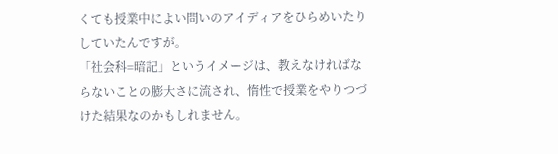くても授業中によい問いのアイディアをひらめいたりしていたんですが。
「社会科=暗記」というイメージは、教えなければならないことの膨大さに流され、惰性で授業をやりつづけた結果なのかもしれません。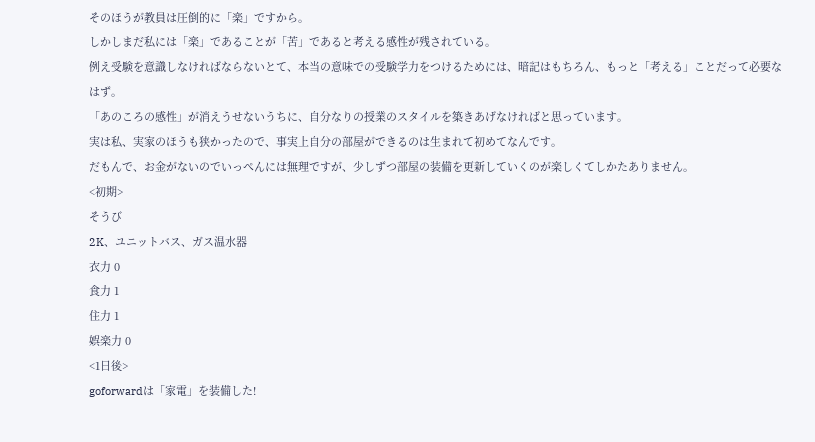そのほうが教員は圧倒的に「楽」ですから。
しかしまだ私には「楽」であることが「苦」であると考える感性が残されている。
例え受験を意識しなければならないとて、本当の意味での受験学力をつけるためには、暗記はもちろん、もっと「考える」ことだって必要なはず。
「あのころの感性」が消えうせないうちに、自分なりの授業のスタイルを築きあげなければと思っています。
実は私、実家のほうも狭かったので、事実上自分の部屋ができるのは生まれて初めてなんです。
だもんで、お金がないのでいっぺんには無理ですが、少しずつ部屋の装備を更新していくのが楽しくてしかたありません。
<初期>
そうび
2K、ユニットバス、ガス温水器
衣力 0
食力 1
住力 1
娯楽力 0
<1日後>
goforwardは「家電」を装備した!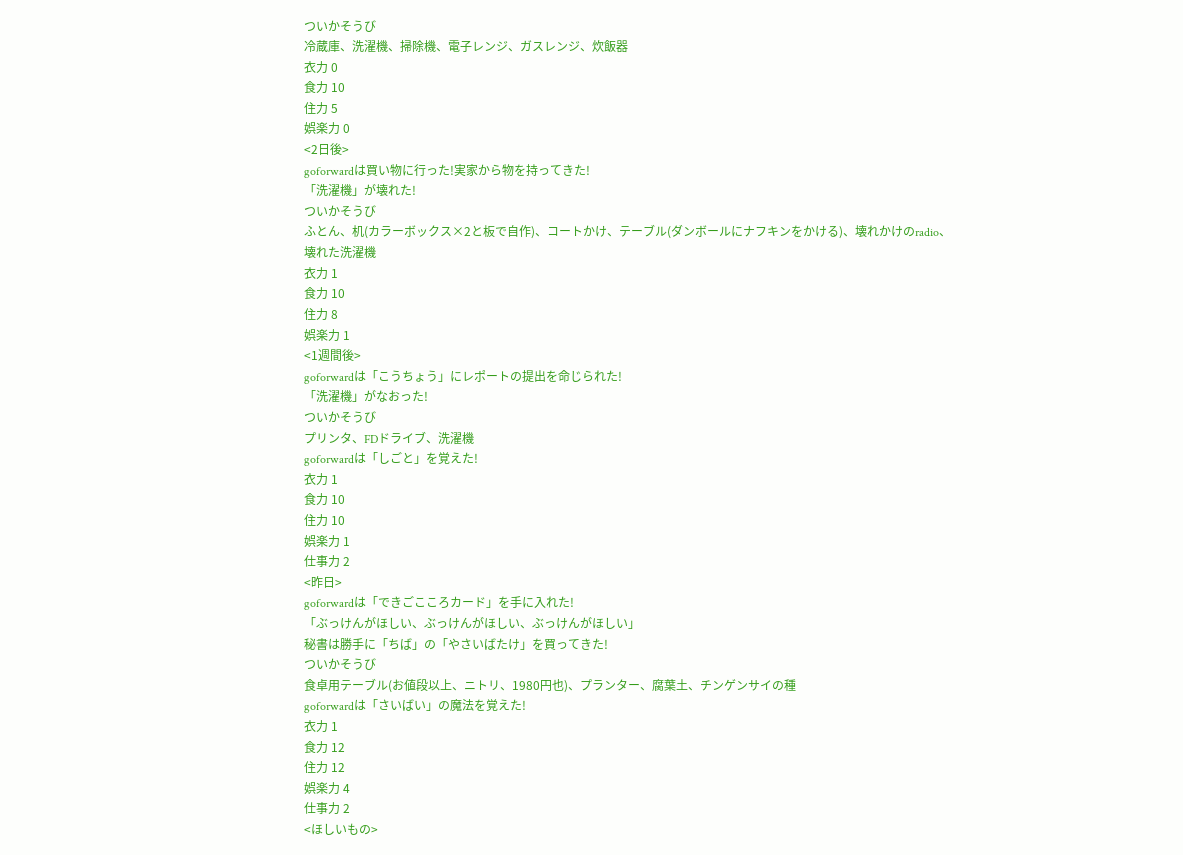ついかそうび
冷蔵庫、洗濯機、掃除機、電子レンジ、ガスレンジ、炊飯器
衣力 0
食力 10
住力 5
娯楽力 0
<2日後>
goforwardは買い物に行った!実家から物を持ってきた!
「洗濯機」が壊れた!
ついかそうび
ふとん、机(カラーボックス×2と板で自作)、コートかけ、テーブル(ダンボールにナフキンをかける)、壊れかけのradio、壊れた洗濯機
衣力 1
食力 10
住力 8
娯楽力 1
<1週間後>
goforwardは「こうちょう」にレポートの提出を命じられた!
「洗濯機」がなおった!
ついかそうび
プリンタ、FDドライブ、洗濯機
goforwardは「しごと」を覚えた!
衣力 1
食力 10
住力 10
娯楽力 1
仕事力 2
<昨日>
goforwardは「できごこころカード」を手に入れた!
「ぶっけんがほしい、ぶっけんがほしい、ぶっけんがほしい」
秘書は勝手に「ちば」の「やさいばたけ」を買ってきた!
ついかそうび
食卓用テーブル(お値段以上、ニトリ、1980円也)、プランター、腐葉土、チンゲンサイの種
goforwardは「さいばい」の魔法を覚えた!
衣力 1
食力 12
住力 12
娯楽力 4
仕事力 2
<ほしいもの>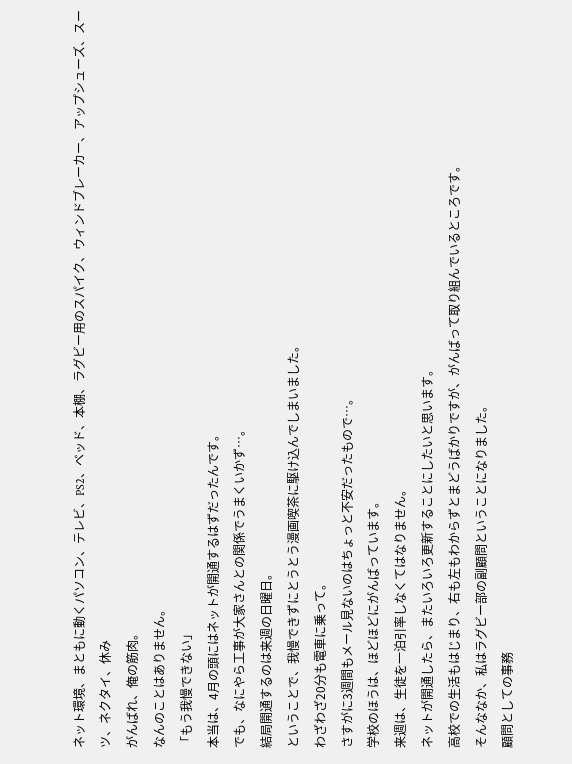ネット環境、まともに動くパソコン、テレビ、PS2、ベッド、本棚、ラグビー用のスパイク、ウィンドブレーカー、アップシューズ、スーツ、ネクタイ、休み
がんばれ、俺の筋肉。
なんのことはありません。
「もう我慢できない」
本当は、4月の頭にはネットが開通するはずだったんです。
でも、なにやら工事が大家さんとの関係でうまくいかず…。
結局開通するのは来週の日曜日。
ということで、我慢できずにとうとう漫画喫茶に駆け込んでしまいました。
わざわざ20分も電車に乗って。
さすがに3週間もメール見ないのはちょっと不安だったもので…。
学校のほうは、ほどほどにがんばっています。
来週は、生徒を一泊引率しなくてはなりません。
ネットが開通したら、またいろいろ更新することにしたいと思います。
高校での生活もはじまり、右も左もわからずとまどうばかりですが、がんばって取り組んでいるところです。
そんななか、私はラグビー部の副顧問ということになりました。
顧問としての事務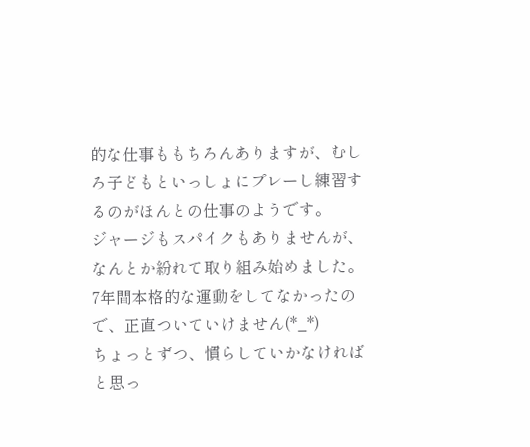的な仕事ももちろんありますが、むしろ子どもといっしょにプレーし練習するのがほんとの仕事のようです。
ジャージもスパイクもありませんが、なんとか紛れて取り組み始めました。
7年間本格的な運動をしてなかったので、正直ついていけません(*_*)
ちょっとずつ、慣らしていかなければと思っ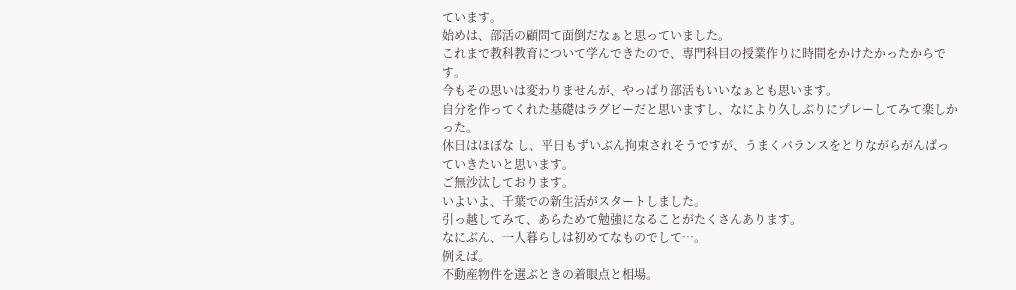ています。
始めは、部活の顧問て面倒だなぁと思っていました。
これまで教科教育について学んできたので、専門科目の授業作りに時間をかけたかったからです。
今もその思いは変わりませんが、やっぱり部活もいいなぁとも思います。
自分を作ってくれた基礎はラグビーだと思いますし、なにより久しぶりにプレーしてみて楽しかった。
休日はほぼな し、平日もずいぶん拘束されそうですが、うまくバランスをとりながらがんばっていきたいと思います。
ご無沙汰しております。
いよいよ、千葉での新生活がスタートしました。
引っ越してみて、あらためて勉強になることがたくさんあります。
なにぶん、一人暮らしは初めてなものでして…。
例えば。
不動産物件を選ぶときの着眼点と相場。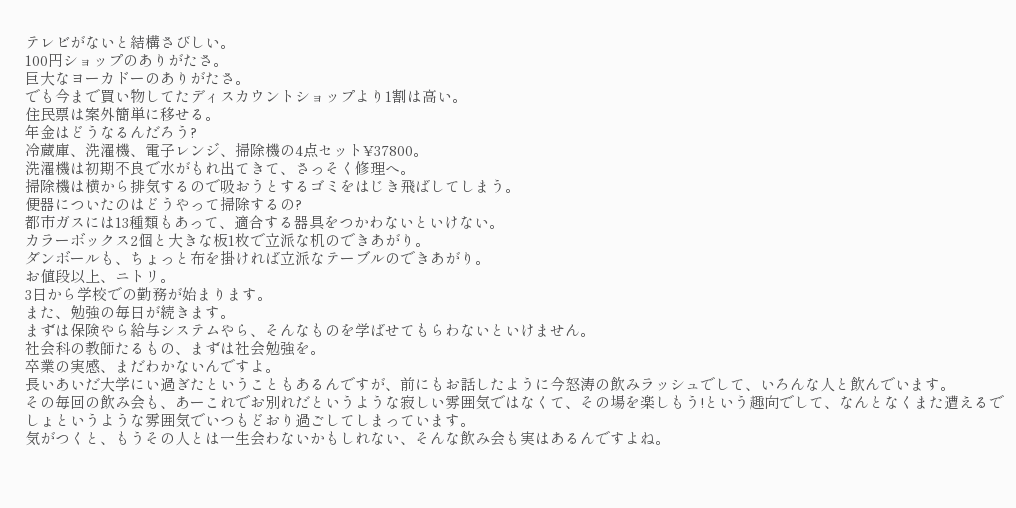テレビがないと結構さびしい。
100円ショップのありがたさ。
巨大なヨーカドーのありがたさ。
でも今まで買い物してたディスカウントショップより1割は高い。
住民票は案外簡単に移せる。
年金はどうなるんだろう?
冷蔵庫、洗濯機、電子レンジ、掃除機の4点セット¥37800。
洗濯機は初期不良で水がもれ出てきて、さっそく修理へ。
掃除機は横から排気するので吸おうとするゴミをはじき飛ばしてしまう。
便器についたのはどうやって掃除するの?
都市ガスには13種類もあって、適合する器具をつかわないといけない。
カラーボックス2個と大きな板1枚で立派な机のできあがり。
ダンボールも、ちょっと布を掛ければ立派なテーブルのできあがり。
お値段以上、ニトリ。
3日から学校での勤務が始まります。
また、勉強の毎日が続きます。
まずは保険やら給与システムやら、そんなものを学ばせてもらわないといけません。
社会科の教師たるもの、まずは社会勉強を。
卒業の実感、まだわかないんですよ。
長いあいだ大学にい過ぎたということもあるんですが、前にもお話したように今怒涛の飲みラッシュでして、いろんな人と飲んでいます。
その毎回の飲み会も、あーこれでお別れだというような寂しい雰囲気ではなくて、その場を楽しもう!という趣向でして、なんとなくまた遭えるでしょというような雰囲気でいつもどおり過ごしてしまっています。
気がつくと、もうその人とは一生会わないかもしれない、そんな飲み会も実はあるんですよね。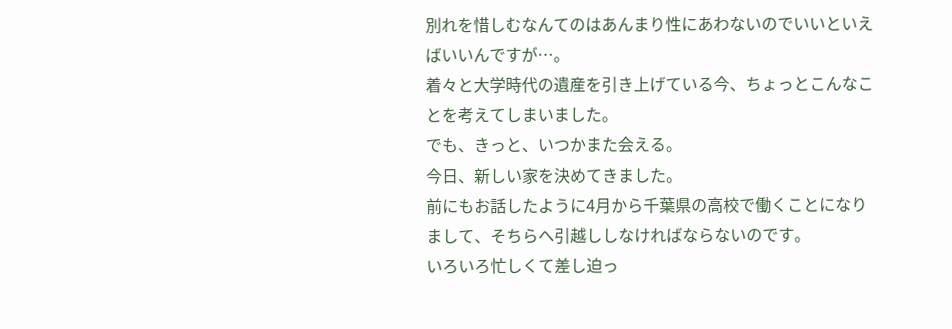別れを惜しむなんてのはあんまり性にあわないのでいいといえばいいんですが…。
着々と大学時代の遺産を引き上げている今、ちょっとこんなことを考えてしまいました。
でも、きっと、いつかまた会える。
今日、新しい家を決めてきました。
前にもお話したように4月から千葉県の高校で働くことになりまして、そちらへ引越ししなければならないのです。
いろいろ忙しくて差し迫っ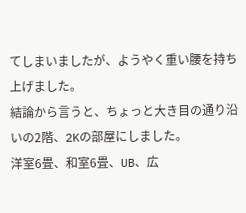てしまいましたが、ようやく重い腰を持ち上げました。
結論から言うと、ちょっと大き目の通り沿いの2階、2Kの部屋にしました。
洋室6畳、和室6畳、UB、広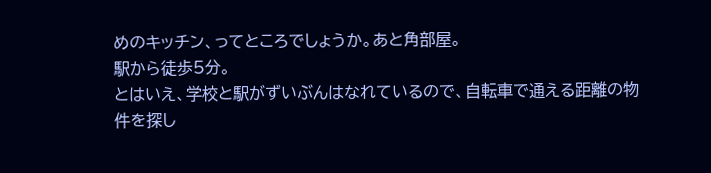めのキッチン、ってところでしょうか。あと角部屋。
駅から徒歩5分。
とはいえ、学校と駅がずいぶんはなれているので、自転車で通える距離の物件を探し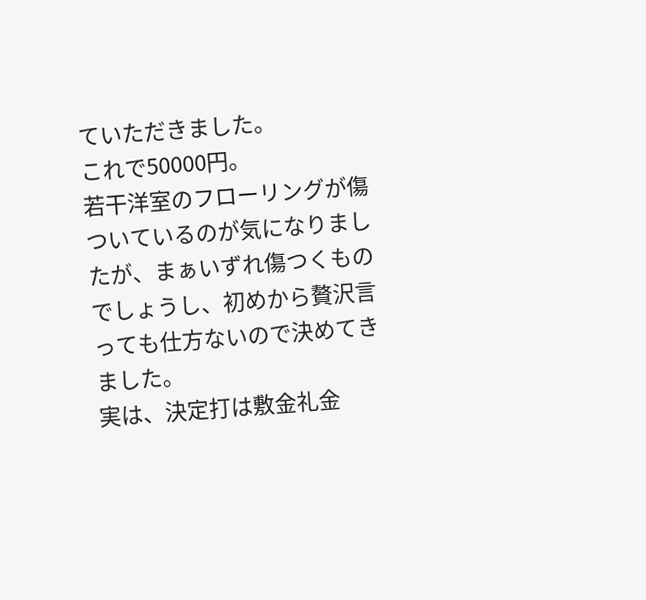ていただきました。
これで50000円。
若干洋室のフローリングが傷ついているのが気になりましたが、まぁいずれ傷つくものでしょうし、初めから贅沢言っても仕方ないので決めてきました。
実は、決定打は敷金礼金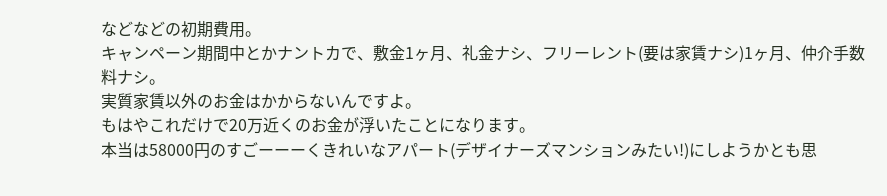などなどの初期費用。
キャンペーン期間中とかナントカで、敷金1ヶ月、礼金ナシ、フリーレント(要は家賃ナシ)1ヶ月、仲介手数料ナシ。
実質家賃以外のお金はかからないんですよ。
もはやこれだけで20万近くのお金が浮いたことになります。
本当は58000円のすごーーーくきれいなアパート(デザイナーズマンションみたい!)にしようかとも思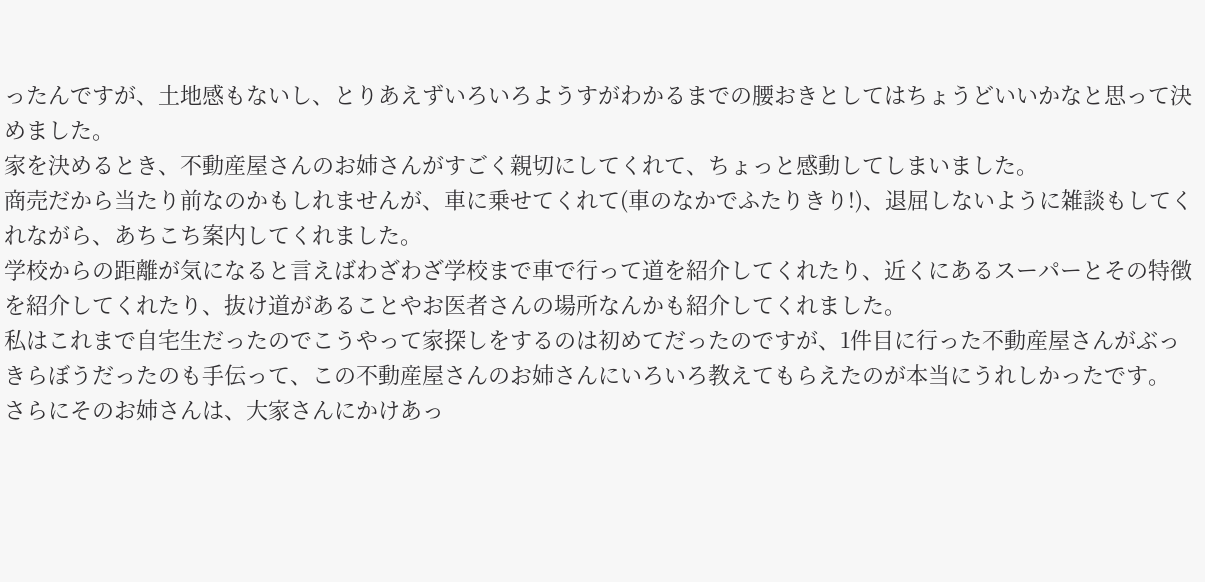ったんですが、土地感もないし、とりあえずいろいろようすがわかるまでの腰おきとしてはちょうどいいかなと思って決めました。
家を決めるとき、不動産屋さんのお姉さんがすごく親切にしてくれて、ちょっと感動してしまいました。
商売だから当たり前なのかもしれませんが、車に乗せてくれて(車のなかでふたりきり!)、退屈しないように雑談もしてくれながら、あちこち案内してくれました。
学校からの距離が気になると言えばわざわざ学校まで車で行って道を紹介してくれたり、近くにあるスーパーとその特徴を紹介してくれたり、抜け道があることやお医者さんの場所なんかも紹介してくれました。
私はこれまで自宅生だったのでこうやって家探しをするのは初めてだったのですが、1件目に行った不動産屋さんがぶっきらぼうだったのも手伝って、この不動産屋さんのお姉さんにいろいろ教えてもらえたのが本当にうれしかったです。
さらにそのお姉さんは、大家さんにかけあっ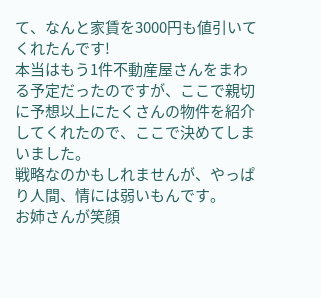て、なんと家賃を3000円も値引いてくれたんです!
本当はもう1件不動産屋さんをまわる予定だったのですが、ここで親切に予想以上にたくさんの物件を紹介してくれたので、ここで決めてしまいました。
戦略なのかもしれませんが、やっぱり人間、情には弱いもんです。
お姉さんが笑顔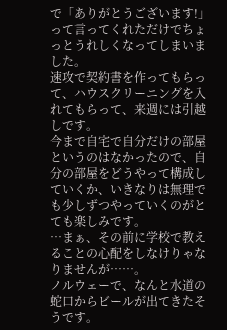で「ありがとうございます!」って言ってくれただけでちょっとうれしくなってしまいました。
速攻で契約書を作ってもらって、ハウスクリーニングを入れてもらって、来週には引越しです。
今まで自宅で自分だけの部屋というのはなかったので、自分の部屋をどうやって構成していくか、いきなりは無理でも少しずつやっていくのがとても楽しみです。
…まぁ、その前に学校で教えることの心配をしなけりゃなりませんが……。
ノルウェーで、なんと水道の蛇口からビールが出てきたそうです。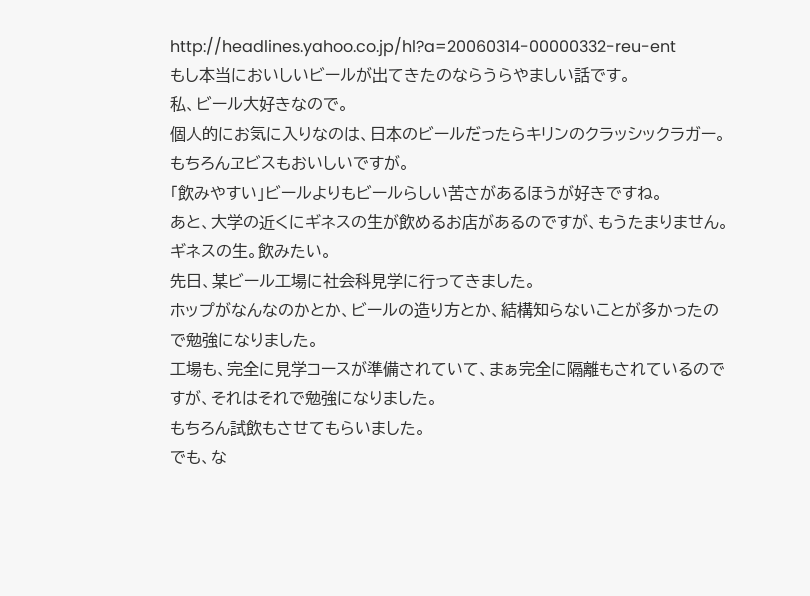http://headlines.yahoo.co.jp/hl?a=20060314-00000332-reu-ent
もし本当においしいビールが出てきたのならうらやましい話です。
私、ビール大好きなので。
個人的にお気に入りなのは、日本のビールだったらキリンのクラッシックラガー。
もちろんヱビスもおいしいですが。
「飲みやすい」ビールよりもビールらしい苦さがあるほうが好きですね。
あと、大学の近くにギネスの生が飲めるお店があるのですが、もうたまりません。
ギネスの生。飲みたい。
先日、某ビール工場に社会科見学に行ってきました。
ホップがなんなのかとか、ビールの造り方とか、結構知らないことが多かったので勉強になりました。
工場も、完全に見学コースが準備されていて、まぁ完全に隔離もされているのですが、それはそれで勉強になりました。
もちろん試飲もさせてもらいました。
でも、な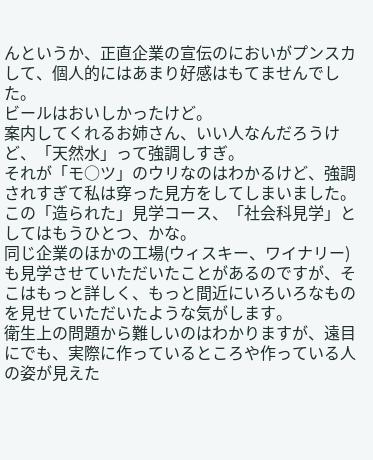んというか、正直企業の宣伝のにおいがプンスカして、個人的にはあまり好感はもてませんでした。
ビールはおいしかったけど。
案内してくれるお姉さん、いい人なんだろうけど、「天然水」って強調しすぎ。
それが「モ○ツ」のウリなのはわかるけど、強調されすぎて私は穿った見方をしてしまいました。
この「造られた」見学コース、「社会科見学」としてはもうひとつ、かな。
同じ企業のほかの工場(ウィスキー、ワイナリー)も見学させていただいたことがあるのですが、そこはもっと詳しく、もっと間近にいろいろなものを見せていただいたような気がします。
衛生上の問題から難しいのはわかりますが、遠目にでも、実際に作っているところや作っている人の姿が見えた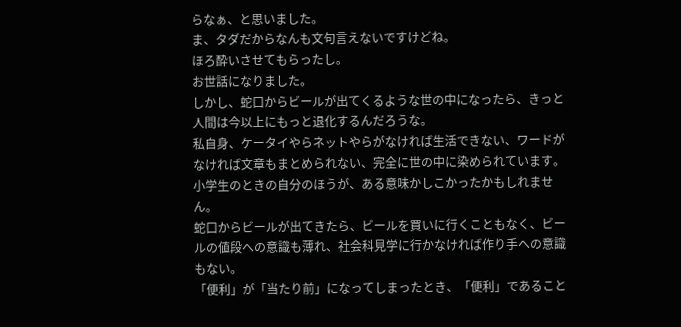らなぁ、と思いました。
ま、タダだからなんも文句言えないですけどね。
ほろ酔いさせてもらったし。
お世話になりました。
しかし、蛇口からビールが出てくるような世の中になったら、きっと人間は今以上にもっと退化するんだろうな。
私自身、ケータイやらネットやらがなければ生活できない、ワードがなければ文章もまとめられない、完全に世の中に染められています。
小学生のときの自分のほうが、ある意味かしこかったかもしれません。
蛇口からビールが出てきたら、ビールを買いに行くこともなく、ビールの値段への意識も薄れ、社会科見学に行かなければ作り手への意識もない。
「便利」が「当たり前」になってしまったとき、「便利」であること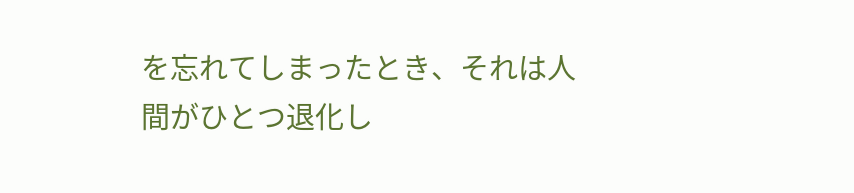を忘れてしまったとき、それは人間がひとつ退化し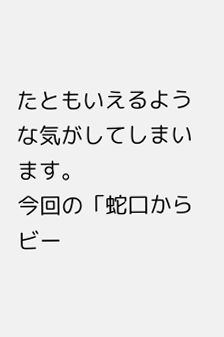たともいえるような気がしてしまいます。
今回の「蛇口からビー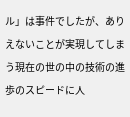ル」は事件でしたが、ありえないことが実現してしまう現在の世の中の技術の進歩のスピードに人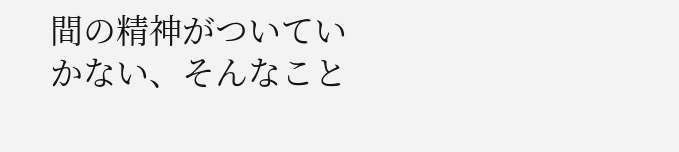間の精神がついていかない、そんなこと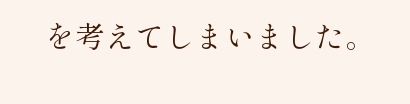を考えてしまいました。